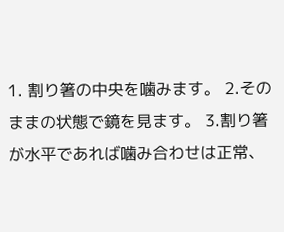1. 割り箸の中央を噛みます。 2.そのままの状態で鏡を見ます。 3.割り箸が水平であれば噛み合わせは正常、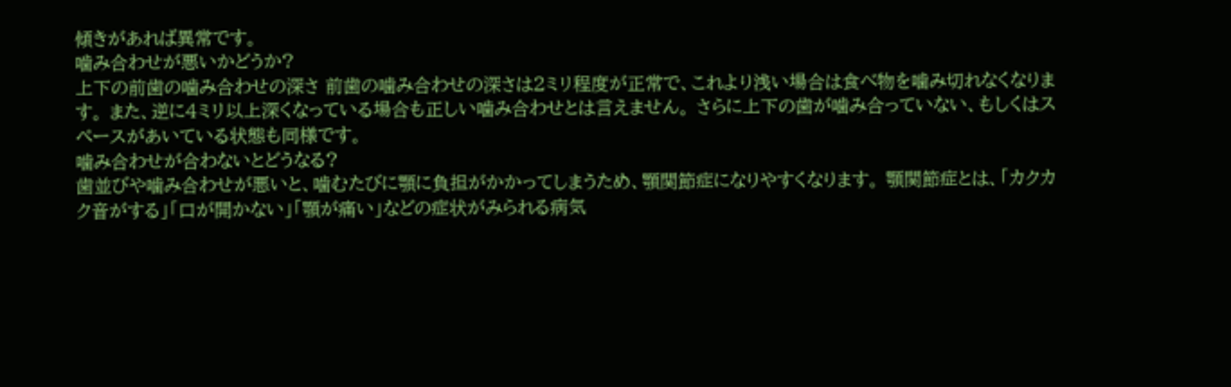傾きがあれば異常です。
噛み合わせが悪いかどうか?
上下の前歯の噛み合わせの深さ 前歯の噛み合わせの深さは2ミリ程度が正常で、これより浅い場合は食べ物を噛み切れなくなります。 また、逆に4ミリ以上深くなっている場合も正しい噛み合わせとは言えません。 さらに上下の歯が噛み合っていない、もしくはスペースがあいている状態も同様です。
噛み合わせが合わないとどうなる?
歯並びや噛み合わせが悪いと、噛むたびに顎に負担がかかってしまうため、顎関節症になりやすくなります。 顎関節症とは、「カクカク音がする」「口が開かない」「顎が痛い」などの症状がみられる病気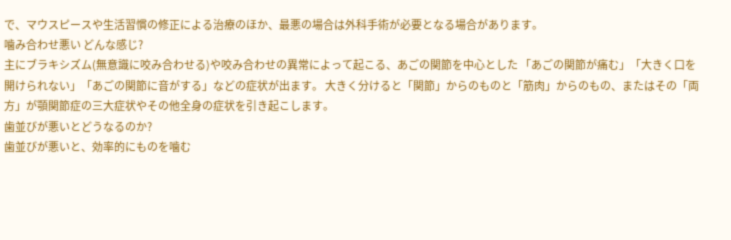で、マウスピースや生活習慣の修正による治療のほか、最悪の場合は外科手術が必要となる場合があります。
噛み合わせ悪い どんな感じ?
主にブラキシズム(無意識に咬み合わせる)や咬み合わせの異常によって起こる、あごの関節を中心とした 「あごの関節が痛む」「大きく口を開けられない」「あごの関節に音がする」などの症状が出ます。 大きく分けると「関節」からのものと「筋肉」からのもの、またはその「両方」が顎関節症の三大症状やその他全身の症状を引き起こします。
歯並びが悪いとどうなるのか?
歯並びが悪いと、効率的にものを噛む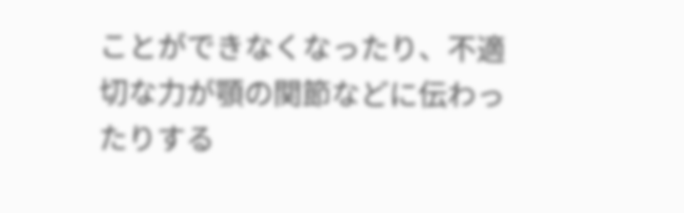ことができなくなったり、不適切な力が顎の関節などに伝わったりする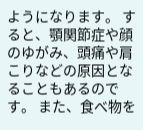ようになります。 すると、顎関節症や顔のゆがみ、頭痛や肩こりなどの原因となることもあるのです。 また、食べ物を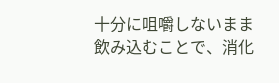十分に咀嚼しないまま飲み込むことで、消化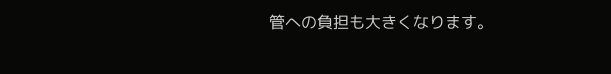管への負担も大きくなります。